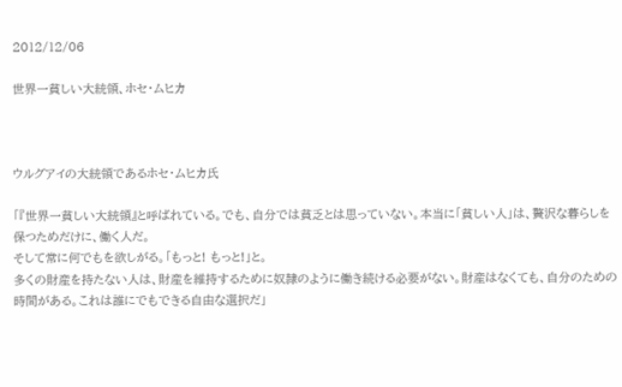2012/12/06

世界一貧しい大統領、ホセ・ムヒカ



ウルグアイの大統領であるホセ・ムヒカ氏

「『世界一貧しい大統領』と呼ばれている。でも、自分では貧乏とは思っていない。本当に「貧しい人」は、贅沢な暮らしを保つためだけに、働く人だ。
そして常に何でもを欲しがる。「もっと! もっと!」と。
多くの財産を持たない人は、財産を維持するために奴隷のように働き続ける必要がない。財産はなくても、自分のための時間がある。これは誰にでもできる自由な選択だ」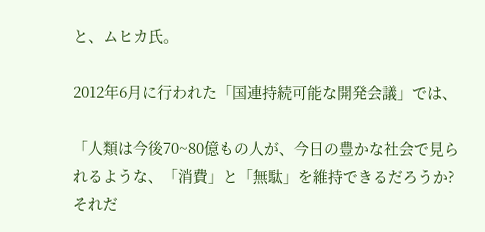と、ムヒカ氏。

2012年6月に行われた「国連持続可能な開発会議」では、

「人類は今後70~80億もの人が、今日の豊かな社会で見られるような、「消費」と「無駄」を維持できるだろうか? それだ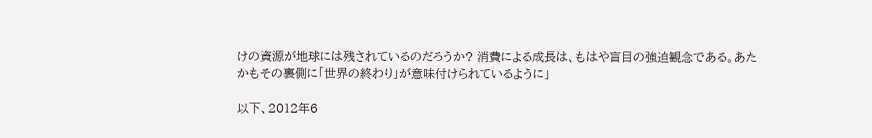けの資源が地球には残されているのだろうか? 消費による成長は、もはや盲目の強迫観念である。あたかもその裏側に「世界の終わり」が意味付けられているように」

以下、2012年6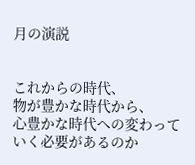月の演説


これからの時代、
物が豊かな時代から、
心豊かな時代への変わっていく必要があるのか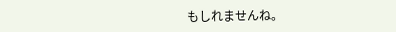もしれませんね。